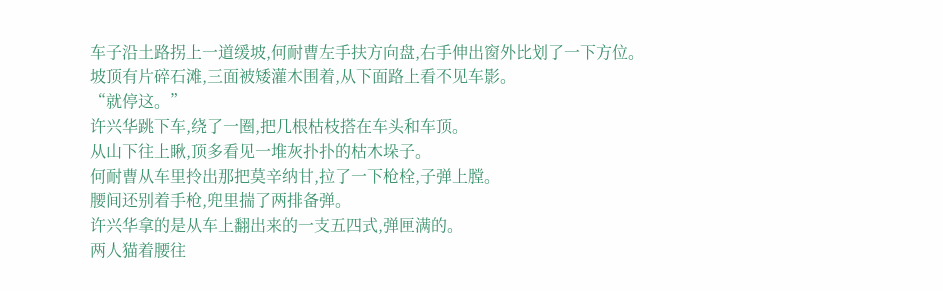车子沿土路拐上一道缓坡,何耐曹左手扶方向盘,右手伸出窗外比划了一下方位。
坡顶有片碎石滩,三面被矮灌木围着,从下面路上看不见车影。
“就停这。”
许兴华跳下车,绕了一圈,把几根枯枝搭在车头和车顶。
从山下往上瞅,顶多看见一堆灰扑扑的枯木垛子。
何耐曹从车里拎出那把莫辛纳甘,拉了一下枪栓,子弹上膛。
腰间还别着手枪,兜里揣了两排备弹。
许兴华拿的是从车上翻出来的一支五四式,弹匣满的。
两人猫着腰往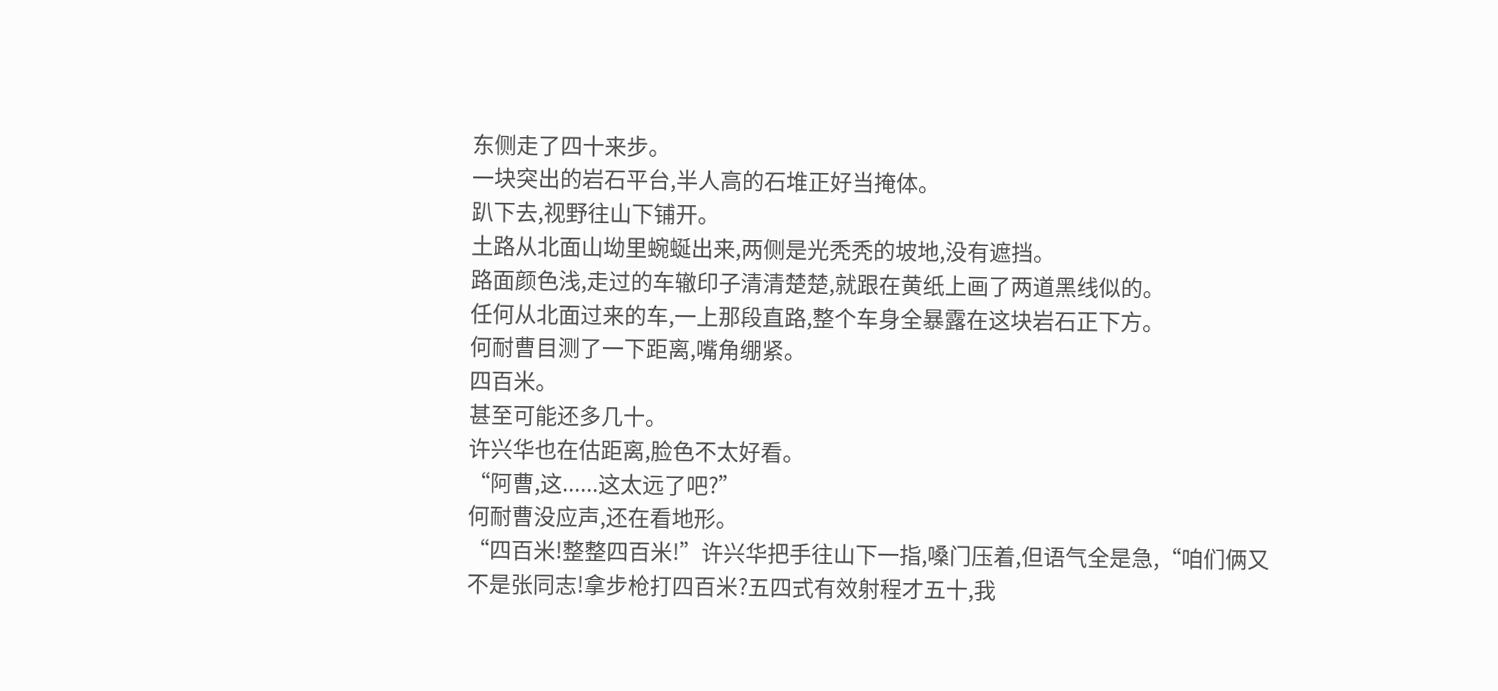东侧走了四十来步。
一块突出的岩石平台,半人高的石堆正好当掩体。
趴下去,视野往山下铺开。
土路从北面山坳里蜿蜒出来,两侧是光秃秃的坡地,没有遮挡。
路面颜色浅,走过的车辙印子清清楚楚,就跟在黄纸上画了两道黑线似的。
任何从北面过来的车,一上那段直路,整个车身全暴露在这块岩石正下方。
何耐曹目测了一下距离,嘴角绷紧。
四百米。
甚至可能还多几十。
许兴华也在估距离,脸色不太好看。
“阿曹,这......这太远了吧?”
何耐曹没应声,还在看地形。
“四百米!整整四百米!”许兴华把手往山下一指,嗓门压着,但语气全是急,“咱们俩又不是张同志!拿步枪打四百米?五四式有效射程才五十,我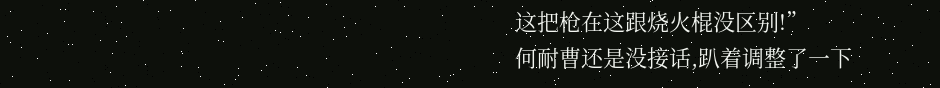这把枪在这跟烧火棍没区别!”
何耐曹还是没接话,趴着调整了一下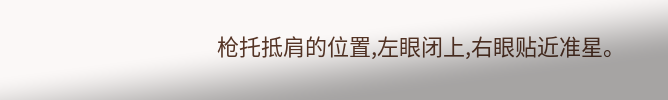枪托抵肩的位置,左眼闭上,右眼贴近准星。